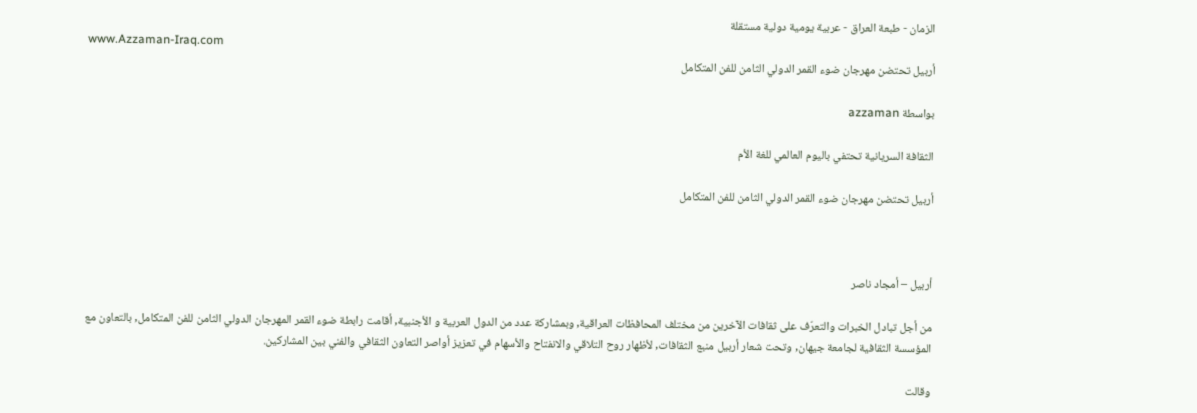الزمان - طبعة العراق - عربية يومية دولية مستقلة
www.Azzaman-Iraq.com
أربيل تحتضن مهرجان ضوء القمر الدولي الثامن للفن المتكامل

بواسطة azzaman

الثقافة السريانية تحتفي باليوم العالمي للغة الأم

أربيل تحتضن مهرجان ضوء القمر الدولي الثامن للفن المتكامل



أربيل – أمجاد ناصر

من أجل تبادل الخبرات والتعرّف على ثقافات الآخرين من مختلف المحافظات العراقية, وبمشاركة عدد من الدول العربية و الأجنبية, أقامت رابطة ضوء القمر المهرجان الدولي الثامن للفن المتكامل, بالتعاون مع المؤسسة الثقافية لجامعة جيهان, وتحت شعار أربيل منبع الثقافات, لأظهار روح التلاقي والانفتاح والأسهام في تعزيز أواصر التعاون الثقافي والفني بين المشاركين.

وقالت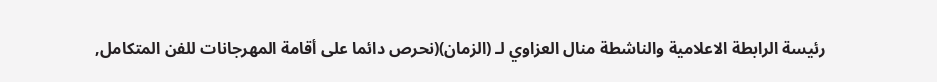رئيسة الرابطة الاعلامية والناشطة منال العزاوي لـ (الزمان)(نحرص دائما على أقامة المهرجانات للفن المتكامل,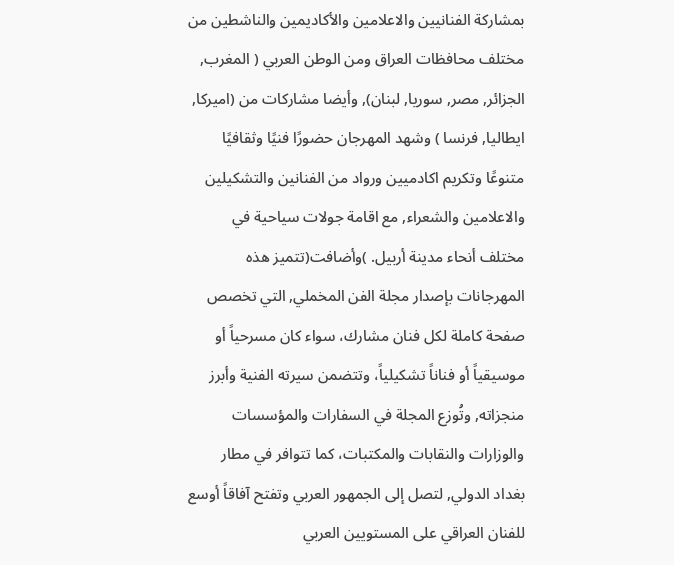بمشاركة الفنانيين والاعلامين والأكاديمين والناشطين من مختلف محافظات العراق ومن الوطن العربي ( المغرب, الجزائر, مصر, سوريا, لبنان), وأيضا مشاركات من (اميركا, ايطاليا, فرنسا ) وشهد المهرجان حضورًا فنيًا وثقافيًا متنوعًا وتكريم اكادميين ورواد من الفنانين والتشكيلين والاعلامين والشعراء, مع اقامة جولات سياحية في مختلف أنحاء مدينة أربيل. )وأضافت(تتميز هذه المهرجانات بإصدار مجلة الفن المخملي, التي تخصص صفحة كاملة لكل فنان مشارك، سواء كان مسرحياً أو موسيقياً أو فناناً تشكيلياً، وتتضمن سيرته الفنية وأبرز منجزاته, وتُوزع المجلة في السفارات والمؤسسات والوزارات والنقابات والمكتبات، كما تتوافر في مطار بغداد الدولي, لتصل إلى الجمهور العربي وتفتح آفاقاً أوسع للفنان العراقي على المستويين العربي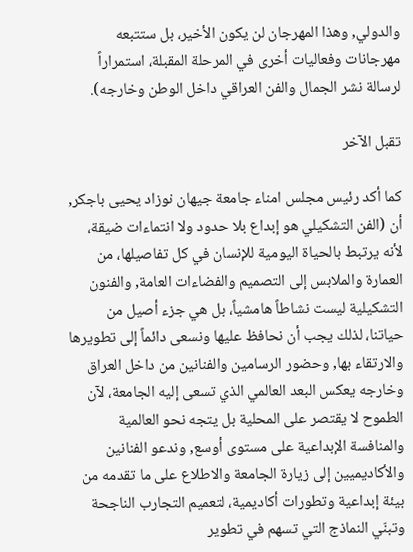والدولي, وهذا المهرجان لن يكون الأخير، بل ستتبعه مهرجانات وفعاليات أخرى في المرحلة المقبلة، استمراراً لرسالة نشر الجمال والفن العراقي داخل الوطن وخارجه).

تقبل الآخر

كما أكد رئيس مجلس امناء جامعة جيهان نوزاد يحيى باجكر, أن (الفن التشكيلي هو إبداع بلا حدود ولا انتماءات ضيقة، لأنه يرتبط بالحياة اليومية للإنسان في كل تفاصيلها، من العمارة والملابس إلى التصميم والفضاءات العامة, والفنون التشكيلية ليست نشاطاً هامشياً، بل هي جزء أصيل من حياتنا، لذلك يجب أن نحافظ عليها ونسعى دائماً إلى تطويرها والارتقاء بها, وحضور الرسامين والفنانين من داخل العراق وخارجه يعكس البعد العالمي الذي تسعى إليه الجامعة، لآن الطموح لا يقتصر على المحلية بل يتجه نحو العالمية والمنافسة الإبداعية على مستوى أوسع, وندعو الفنانين والأكاديميين إلى زيارة الجامعة والاطلاع على ما تقدمه من بيئة إبداعية وتطورات أكاديمية، لتعميم التجارب الناجحة وتبنّي النماذج التي تسهم في تطوير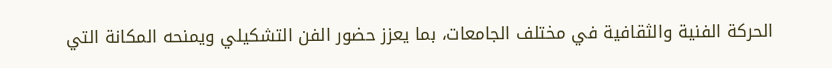الحركة الفنية والثقافية في مختلف الجامعات، بما يعزز حضور الفن التشكيلي ويمنحه المكانة التي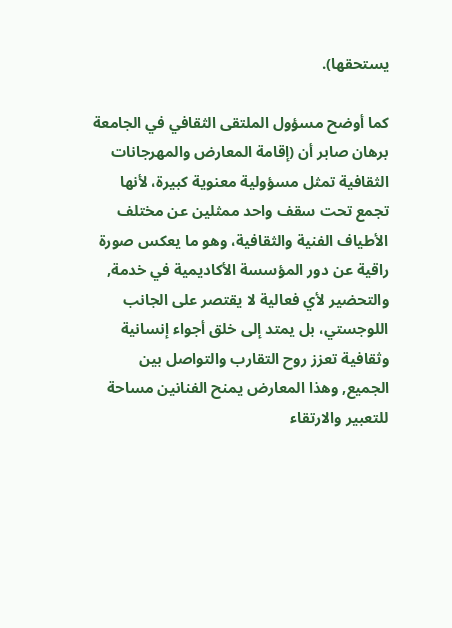يستحقها).

كما أوضح مسؤول الملتقى الثقافي في الجامعة برهان صابر أن (إقامة المعارض والمهرجانات الثقافية تمثل مسؤولية معنوية كبيرة، لأنها تجمع تحت سقف واحد ممثلين عن مختلف الأطياف الفنية والثقافية، وهو ما يعكس صورة راقية عن دور المؤسسة الأكاديمية في خدمة, والتحضير لأي فعالية لا يقتصر على الجانب اللوجستي، بل يمتد إلى خلق أجواء إنسانية وثقافية تعزز روح التقارب والتواصل بين الجميع, وهذا المعارض يمنح الفنانين مساحة للتعبير والارتقاء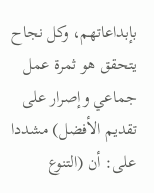بإبداعاتهم، وكل نجاح يتحقق هو ثمرة عمل جماعي وإصرار على تقديم الأفضل) مشددا على: أن (التنوع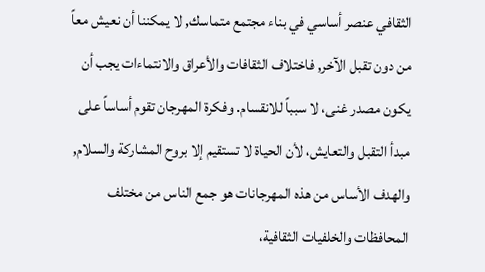الثقافي عنصر أساسي في بناء مجتمع متماسك, لا يمكننا أن نعيش معاً من دون تقبل الآخر, فاختلاف الثقافات والأعراق والانتماءات يجب أن يكون مصدر غنى، لا سبباً للانقسام. وفكرة المهرجان تقوم أساساً على مبدأ التقبل والتعايش، لأن الحياة لا تستقيم إلا بروح المشاركة والسلام, والهدف الأساس من هذه المهرجانات هو جمع الناس من مختلف المحافظات والخلفيات الثقافية،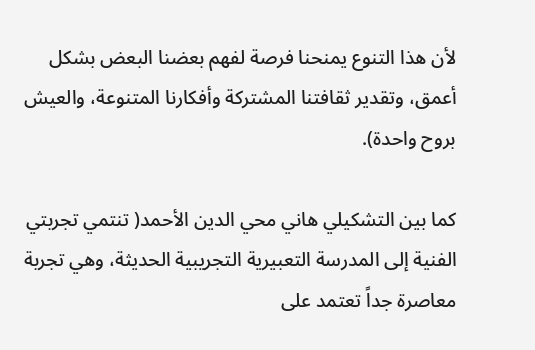لأن هذا التنوع يمنحنا فرصة لفهم بعضنا البعض بشكل أعمق، وتقدير ثقافتنا المشتركة وأفكارنا المتنوعة، والعيش بروح واحدة).

كما بين التشكيلي هاني محي الدين الأحمد( تنتمي تجربتي الفنية إلى المدرسة التعبيرية التجريبية الحديثة، وهي تجربة معاصرة جداً تعتمد على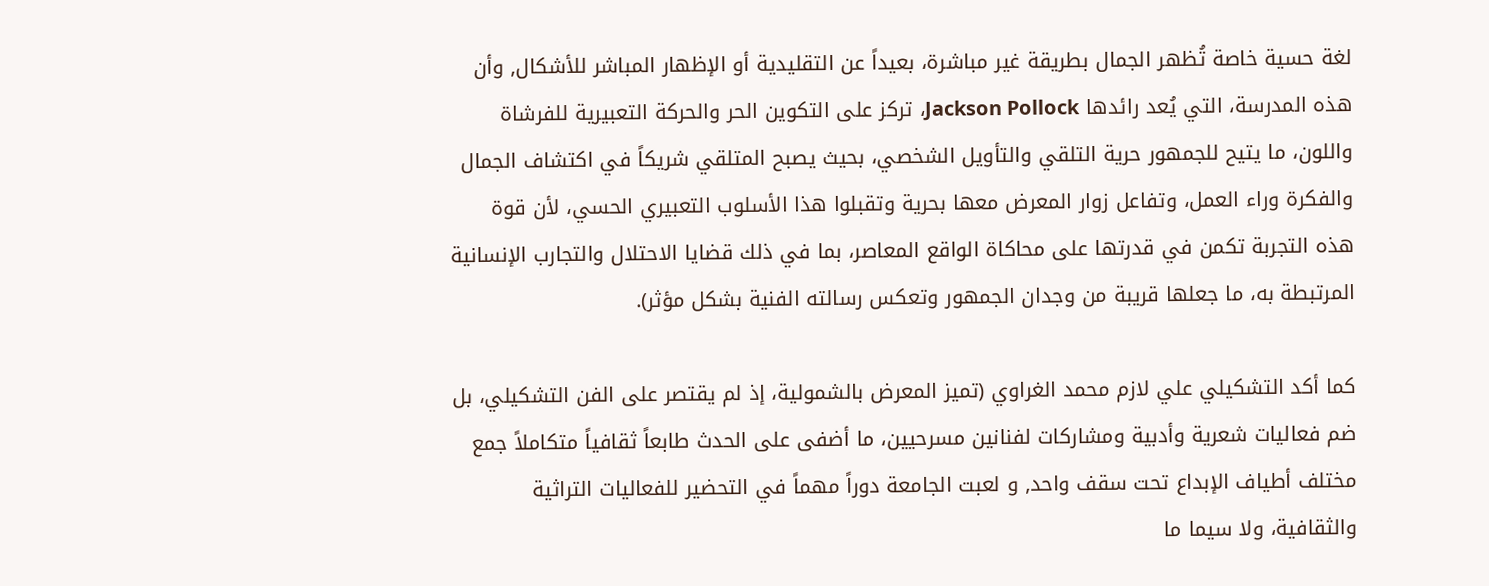لغة حسية خاصة تُظهر الجمال بطريقة غير مباشرة، بعيداً عن التقليدية أو الإظهار المباشر للأشكال, وأن هذه المدرسة، التي يُعد رائدها Jackson Pollock، تركز على التكوين الحر والحركة التعبيرية للفرشاة واللون، ما يتيح للجمهور حرية التلقي والتأويل الشخصي، بحيث يصبح المتلقي شريكاً في اكتشاف الجمال والفكرة وراء العمل، وتفاعل زوار المعرض معها بحرية وتقبلوا هذا الأسلوب التعبيري الحسي، لأن قوة هذه التجربة تكمن في قدرتها على محاكاة الواقع المعاصر، بما في ذلك قضايا الاحتلال والتجارب الإنسانية المرتبطة به، ما جعلها قريبة من وجدان الجمهور وتعكس رسالته الفنية بشكل مؤثر).

كما أكد التشكيلي علي لازم محمد الغراوي (تميز المعرض بالشمولية، إذ لم يقتصر على الفن التشكيلي، بل ضم فعاليات شعرية وأدبية ومشاركات لفنانين مسرحيين، ما أضفى على الحدث طابعاً ثقافياً متكاملاً جمع مختلف أطياف الإبداع تحت سقف واحد, و لعبت الجامعة دوراً مهماً في التحضير للفعاليات التراثية والثقافية، ولا سيما ما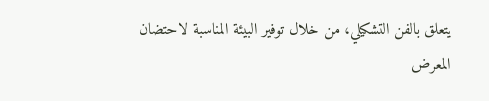يتعلق بالفن التشكيلي، من خلال توفير البيئة المناسبة لاحتضان المعرض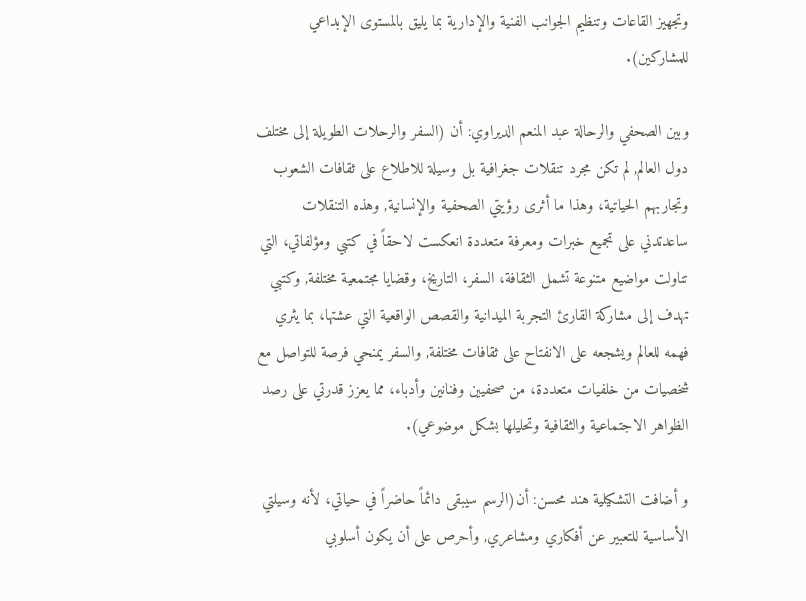وتجهيز القاعات وتنظيم الجوانب الفنية والإدارية بما يليق بالمستوى الإبداعي للمشاركين).

وبين الصحفي والرحالة عبد المنعم الديراوي: أن (السفر والرحلات الطويلة إلى مختلف دول العالم, لم تكن مجرد تنقلات جغرافية بل وسيلة للاطلاع على ثقافات الشعوب وتجاربهم الحياتية، وهذا ما أثرى رؤيتي الصحفية والإنسانية, وهذه التنقلات ساعدتدني على تجميع خبرات ومعرفة متعددة انعكست لاحقاً في كتبي ومؤلفاتي، التي تناولت مواضيع متنوعة تشمل الثقافة، السفر، التاريخ، وقضايا مجتمعية مختلفة, وكتبي تهدف إلى مشاركة القارئ التجربة الميدانية والقصص الواقعية التي عشتها، بما يثري فهمه للعالم ويشجعه على الانفتاح على ثقافات مختلفة, والسفر يمنحي فرصة للتواصل مع شخصيات من خلفيات متعددة، من صحفيين وفنانين وأدباء، مما يعزز قدرتي على رصد الظواهر الاجتماعية والثقافية وتحليلها بشكل موضوعي).

و أضافت التشكيلية هند محسن: أن(الرسم سيبقى دائماً حاضراً في حياتي، لأنه وسيلتي الأساسية للتعبير عن أفكاري ومشاعري, وأحرص على أن يكون أسلوبي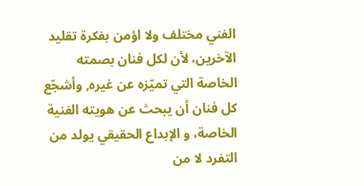الفني مختلف ولا اؤمن بفكرة تقليد الآخرين، لأن لكل فنان بصمته الخاصة التي تميّزه عن غيره, وأشجّع كل فنان أن يبحث عن هويته الفنية الخاصة، و الإبداع الحقيقي يولد من التفرد لا من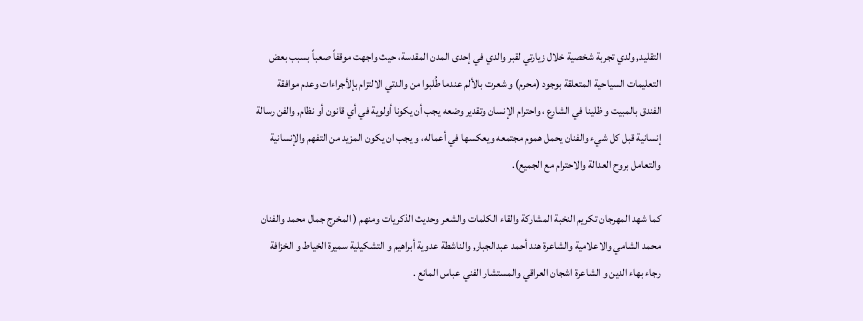التقليد, ولدي تجربة شخصية خلال زيارتي لقبر والدي في إحدى المدن المقدسة، حيث واجهت موقفاً صعباً بسبب بعض التعليمات السياحية المتعلقة بوجود (محرم) و شعرت بالألم عندما طُلبوا من والدتي الالتزام بإلأجراءات وعدم موافقة الفندق بالمبيت و ظلينا في الشارع ، واحترام الإنسان وتقدير وضعه يجب أن يكونا أولوية في أي قانون أو نظام, والفن رسالة إنسانية قبل كل شيء والفنان يحمل هموم مجتمعه ويعكسها في أعماله، و يجب ان يكون المزيد من التفهم والإنسانية والتعامل بروح العدالة والاحترام مع الجميع).

كما شهد المهرجان تكريم النخبة المشاركة والقاء الكلمات والشعر وحديث الذكريات ومنهم ( المخرج جمال محمد والفنان محمد الشامي والاعلامية والشاعرة هند أحمد عبدالجبار, والناشطة عدوية أبراهيم و التشكيلية سميرة الخياط و الخزافة رجاء بهاء الدين و الشاعرة اشجان العراقي والمستشار الفني عباس المانع .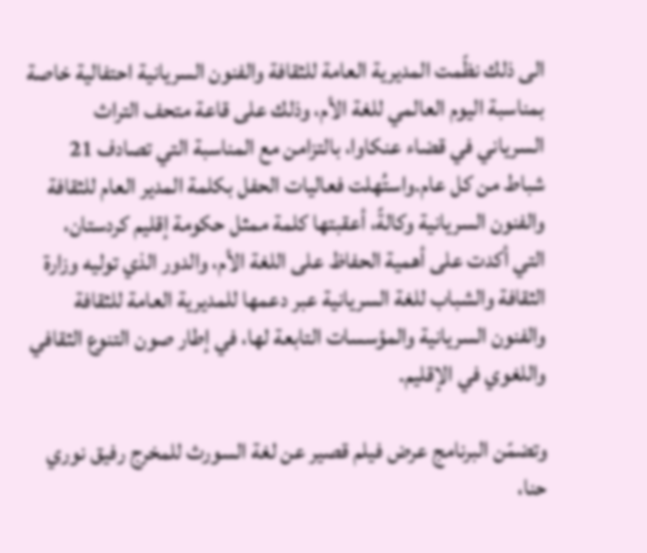الى ذلك نظّمت المديرية العامة للثقافة والفنون السريانية احتفالية خاصة بمناسبة اليوم العالمي للغة الأم، وذلك على قاعة متحف التراث السرياني في قضاء عنكاوا، بالتزامن مع المناسبة التي تصادف 21 شباط من كل عام.واستُهلت فعاليات الحفل بكلمة المدير العام للثقافة والفنون السريانية وكالةً، أعقبتها كلمة ممثل حكومة إقليم كردستان، التي أكدت على أهمية الحفاظ على اللغة الأم، والدور الذي توليه وزارة الثقافة والشباب للغة السريانية عبر دعمها للمديرية العامة للثقافة والفنون السريانية والمؤسسات التابعة لها، في إطار صون التنوع الثقافي واللغوي في الإقليم.

وتضمّن البرنامج عرض فيلم قصير عن لغة السورث للمخرج رفيق نوري حنا،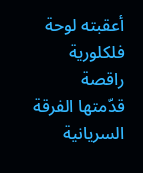أعقبته لوحة فلكلورية راقصة قدّمتها الفرقة السريانية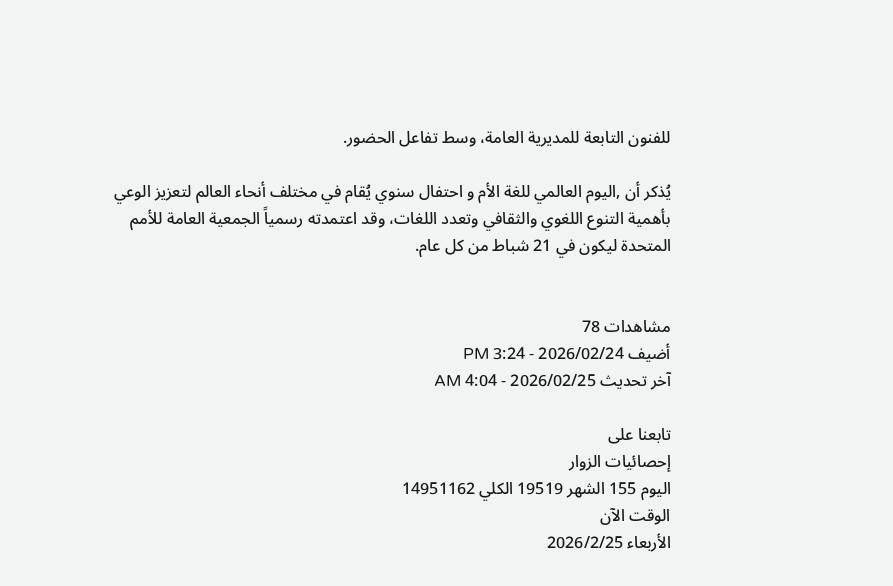للفنون التابعة للمديرية العامة، وسط تفاعل الحضور.

يُذكر أن ,اليوم العالمي للغة الأم و احتفال سنوي يُقام في مختلف أنحاء العالم لتعزيز الوعي بأهمية التنوع اللغوي والثقافي وتعدد اللغات، وقد اعتمدته رسمياً الجمعية العامة للأمم المتحدة ليكون في 21 شباط من كل عام.


مشاهدات 78
أضيف 2026/02/24 - 3:24 PM
آخر تحديث 2026/02/25 - 4:04 AM

تابعنا على
إحصائيات الزوار
اليوم 155 الشهر 19519 الكلي 14951162
الوقت الآن
الأربعاء 2026/2/25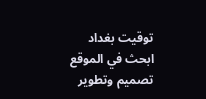توقيت بغداد
ابحث في الموقع
تصميم وتطوير